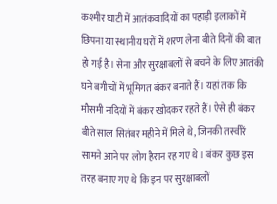कश्मीर घाटी में आतंकवादियों का पहाड़ी इलाकों में छिपना या स्थानीय घरों में शरण लेना बीते दिनों की बात हो गई है। सेना और सुरक्षाबलों से बचने के लिए आतंकी घने बगीचों में भूमिगत बंकर बनाते हैं। यहां तक कि मौसमी नदियों में बंकर खोदकर रहते हैं। ऐसे ही बंकर बीते साल सितंबर महीने में मिले थे, जिनकी तस्वीरें सामने आने पर लोग हैरान रह गए थे। बंकर कुछ इस तरह बनाए गए थे कि इन पर सुरक्षाबलों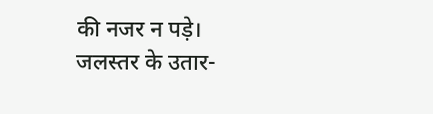की नजर न पड़े। जलस्तर के उतार-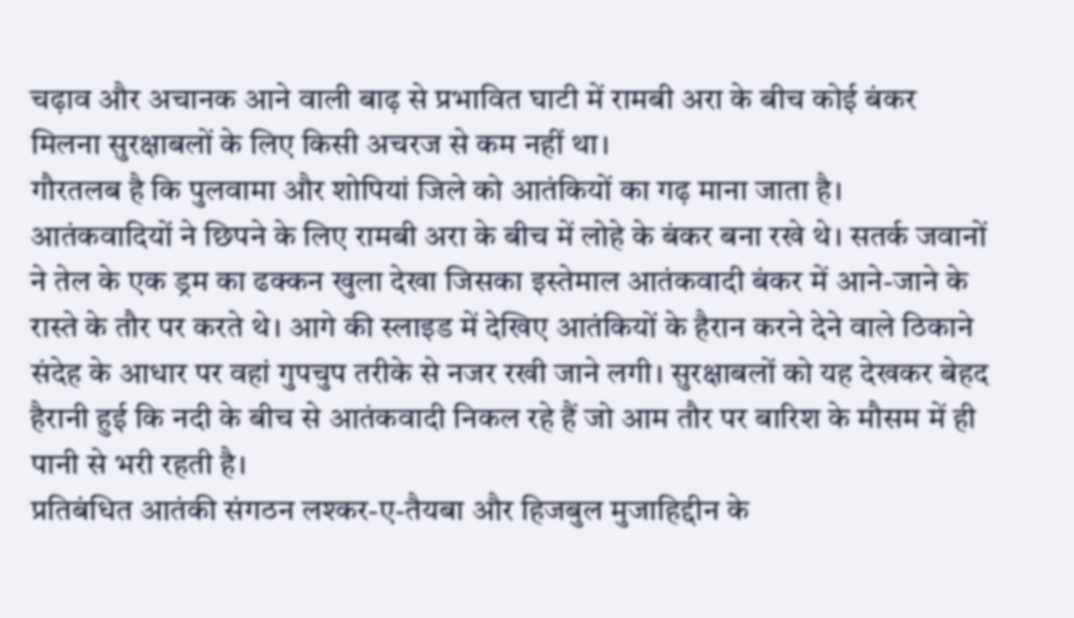चढ़ाव और अचानक आने वाली बाढ़ से प्रभावित घाटी में रामबी अरा के बीच कोई बंकर मिलना सुरक्षाबलों के लिए किसी अचरज से कम नहीं था।
गौरतलब है कि पुलवामा और शोपियां जिले को आतंकियों का गढ़ माना जाता है। आतंकवादियों ने छिपने के लिए रामबी अरा के बीच में लोहे के बंकर बना रखे थे। सतर्क जवानों ने तेल के एक ड्रम का ढक्कन खुला देखा जिसका इस्तेमाल आतंकवादी बंकर में आने-जाने के रास्ते के तौर पर करते थे। आगे की स्लाइड में देखिए आतंकियों के हैरान करने देने वाले ठिकाने
संदेह के आधार पर वहां गुपचुप तरीके से नजर रखी जाने लगी। सुरक्षाबलों को यह देखकर बेहद हैरानी हुई कि नदी के बीच से आतंकवादी निकल रहे हैं जो आम तौर पर बारिश के मौसम में ही पानी से भरी रहती है।
प्रतिबंधित आतंकी संगठन लश्कर-ए-तैयबा और हिजबुल मुजाहिद्दीन के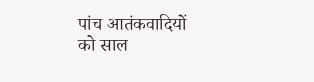पांच आतंकवादियों को साल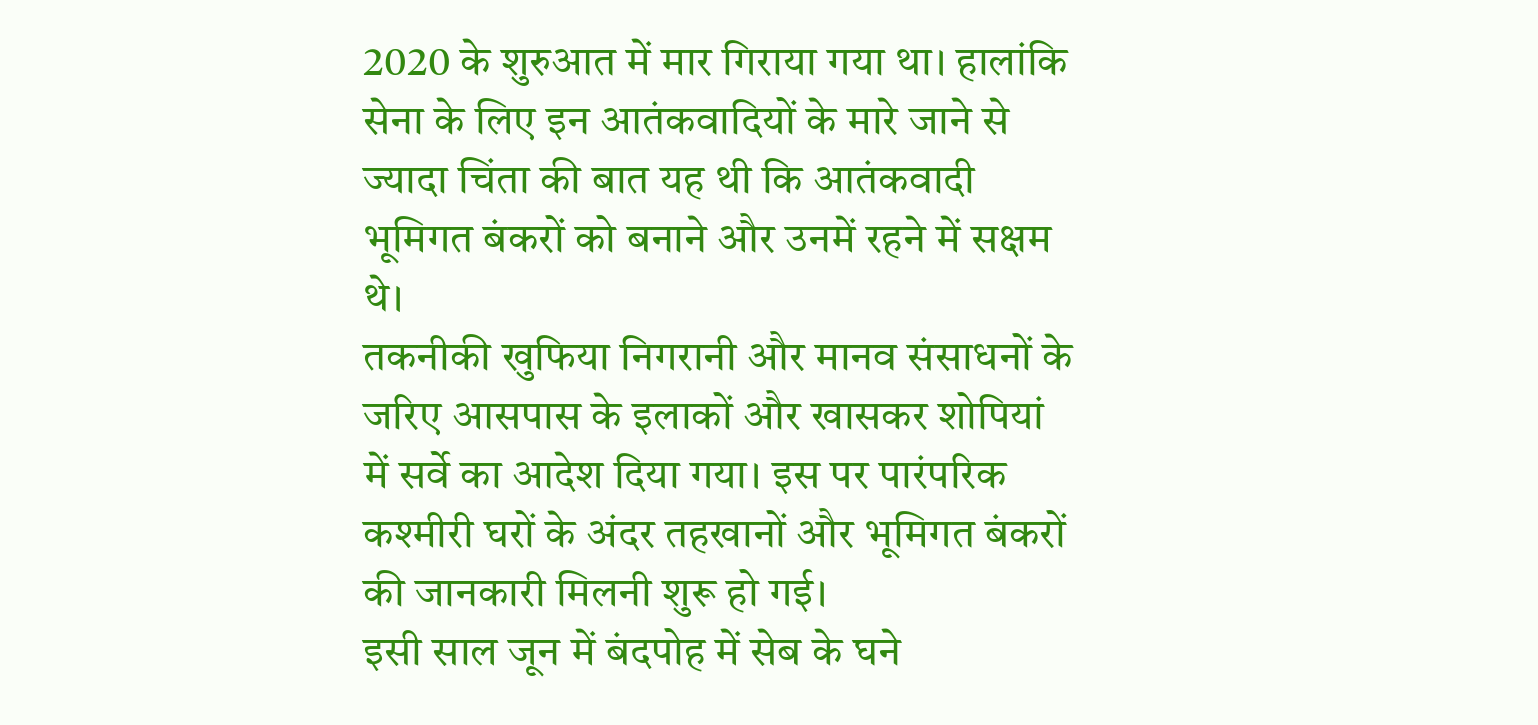2020 के शुरुआत में मार गिराया गया था। हालांकि सेना के लिए इन आतंकवादियों के मारे जाने से ज्यादा चिंता की बात यह थी कि आतंकवादी भूमिगत बंकरों को बनाने और उनमें रहने में सक्षम थे।
तकनीकी खुफिया निगरानी और मानव संसाधनों के जरिए आसपास के इलाकों और खासकर शोपियां में सर्वे का आदेश दिया गया। इस पर पारंपरिक कश्मीरी घरों के अंदर तहखानों और भूमिगत बंकरों की जानकारी मिलनी शुरू हो गई।
इसी साल जून में बंदपोह में सेब के घने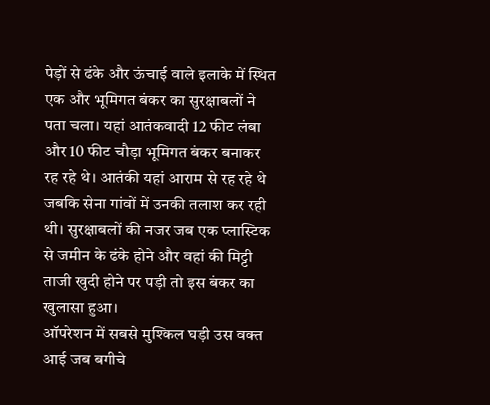पेड़ों से ढंके और ऊंचाई वाले इलाके में स्थित एक और भूमिगत बंकर का सुरक्षाबलों ने पता चला। यहां आतंकवादी 12 फीट लंबा और 10 फीट चौड़ा भूमिगत बंकर बनाकर रह रहे थे। आतंकी यहां आराम से रह रहे थे जबकि सेना गांवों में उनकी तलाश कर रही थी। सुरक्षाबलों की नजर जब एक प्लास्टिक से जमीन के ढंके होने और वहां की मिट्टी ताजी खुदी होने पर पड़ी तो इस बंकर का खुलासा हुआ।
ऑपरेशन में सबसे मुश्किल घड़ी उस वक्त आई जब बगीचे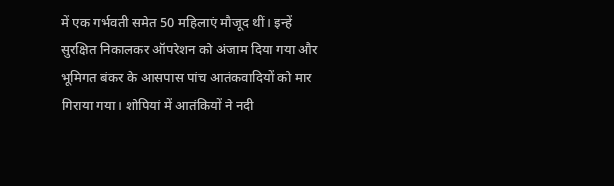में एक गर्भवती समेत 50 महिलाएं मौजूद थीं। इन्हें सुरक्षित निकालकर ऑपरेशन को अंजाम दिया गया और भूमिगत बंकर के आसपास पांच आतंकवादियों को मार गिराया गया। शोपियां में आतंकियों ने नदी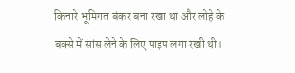किनारे भूमिगत बंकर बना रखा था और लोहे के बक्से में सांस लेने के लिए पाइप लगा रखी थी।